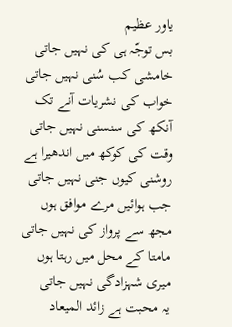یاور عظیم
بس توجّہ ہی کی نہیں جاتی
خامشی کب سُنی نہیں جاتی
خواب کی نشریات آنے تک
آنکھ کی سنسنی نہیں جاتی
وقت کی کوکھ میں اندھیرا ہے
روشنی کیوں جنی نہیں جاتی
جب ہوائیں مرے موافق ہوں
مجھ سے پرواز کی نہیں جاتی
مامتا کے محل میں رہتا ہوں
میری شہزادگی نہیں جاتی
یہ محبت ہے زائد المیعاد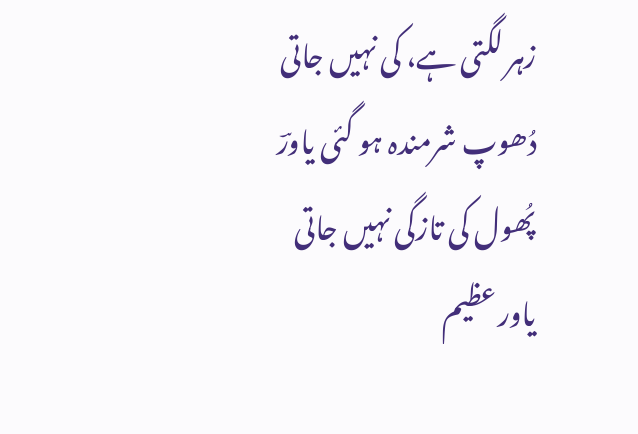زہر لگتی ہے، کی نہیں جاتی
دُھوپ شرمندہ ہو گئی یاورؔ
پُھول کی تازگی نہیں جاتی
یاور عظیم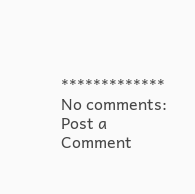*************
No comments:
Post a Comment